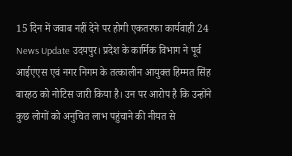15 दिन में जवाब नहीं देने पर होगी एकतरफा कार्यवाही 24 News Update उदयपुर। प्रदेश के कार्मिक विभाग ने पूर्व आईएएस एवं नगर निगम के तत्कालीन आयुक्त हिम्मत सिंह बारहठ को नोटिस जारी किया है। उन पर आरोप है कि उन्होंने कुछ लोगों को अनुचित लाभ पहुंचाने की नीयत से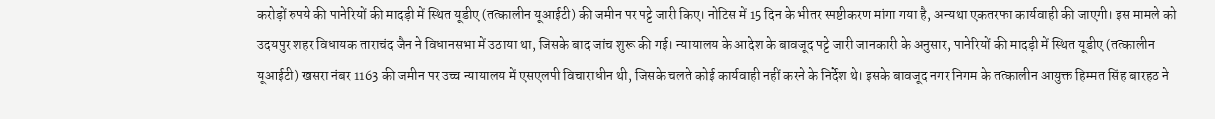करोड़ों रुपये की पानेरियों की मादड़ी में स्थित यूडीए (तत्कालीन यूआईटी) की जमीन पर पट्टे जारी किए। नोटिस में 15 दिन के भीतर स्पष्टीकरण मांगा गया है, अन्यथा एकतरफा कार्यवाही की जाएगी। इस मामले को उदयपुर शहर विधायक ताराचंद जैन ने विधानसभा में उठाया था, जिसके बाद जांच शुरू की गई। न्यायालय के आदेश के बावजूद पट्टे जारी जानकारी के अनुसार, पानेरियों की मादड़ी में स्थित यूडीए (तत्कालीन यूआईटी) खसरा नंबर 1163 की जमीन पर उच्च न्यायालय में एसएलपी विचाराधीन थी, जिसके चलते कोई कार्यवाही नहीं करने के निर्देश थे। इसके बावजूद नगर निगम के तत्कालीन आयुक्त हिम्मत सिंह बारहठ ने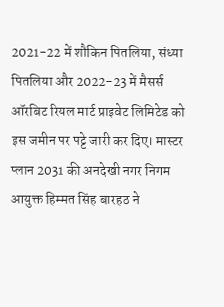2021-22 में शौकिन पितलिया, संध्या पितलिया और 2022-23 में मैसर्स ऑरबिट रियल मार्ट प्राइवेट लिमिटेड को इस जमीन पर पट्टे जारी कर दिए। मास्टर प्लान 2031 की अनदेखी नगर निगम आयुक्त हिम्मत सिंह बारहठ ने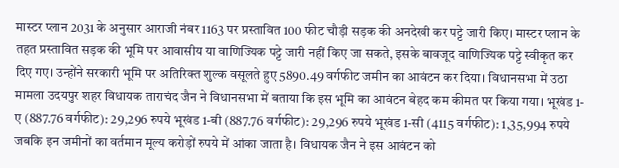मास्टर प्लान 2031 के अनुसार आराजी नंबर 1163 पर प्रस्तावित 100 फीट चौड़ी सड़क की अनदेखी कर पट्टे जारी किए। मास्टर प्लान के तहत प्रस्तावित सड़क की भूमि पर आवासीय या वाणिज्यिक पट्टे जारी नहीं किए जा सकते, इसके बावजूद वाणिज्यिक पट्टे स्वीकृत कर दिए गए। उन्होंने सरकारी भूमि पर अतिरिक्त शुल्क वसूलते हुए 5890.49 वर्गफीट जमीन का आवंटन कर दिया। विधानसभा में उठा मामला उदयपुर शहर विधायक ताराचंद जैन ने विधानसभा में बताया कि इस भूमि का आवंटन बेहद कम कीमत पर किया गया। भूखंड 1-ए (887.76 वर्गफीट): 29,296 रुपये भूखंड 1-बी (887.76 वर्गफीट): 29,296 रुपये भूखंड 1-सी (4115 वर्गफीट): 1,35,994 रुपये जबकि इन जमीनों का वर्तमान मूल्य करोड़ों रुपये में आंका जाता है। विधायक जैन ने इस आवंटन को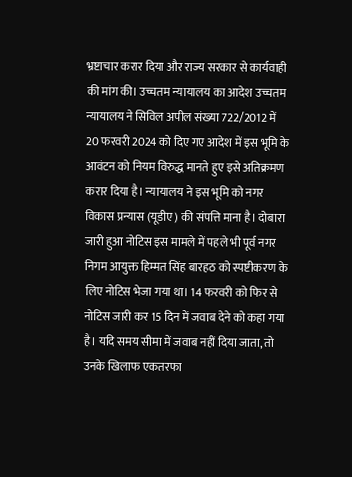भ्रष्टाचार करार दिया और राज्य सरकार से कार्यवाही की मांग की। उच्चतम न्यायालय का आदेश उच्चतम न्यायालय ने सिविल अपील संख्या 722/2012 में 20 फरवरी 2024 को दिए गए आदेश में इस भूमि के आवंटन को नियम विरुद्ध मानते हुए इसे अतिक्रमण करार दिया है। न्यायालय ने इस भूमि को नगर विकास प्रन्यास (यूडीए) की संपत्ति माना है। दोबारा जारी हुआ नोटिस इस मामले में पहले भी पूर्व नगर निगम आयुक्त हिम्मत सिंह बारहठ को स्पष्टीकरण के लिए नोटिस भेजा गया था। 14 फरवरी को फिर से नोटिस जारी कर 15 दिन में जवाब देने को कहा गया है। यदि समय सीमा में जवाब नहीं दिया जाता, तो उनके खिलाफ एकतरफा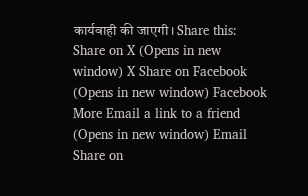कार्यवाही की जाएगी। Share this: Share on X (Opens in new window) X Share on Facebook (Opens in new window) Facebook More Email a link to a friend (Opens in new window) Email Share on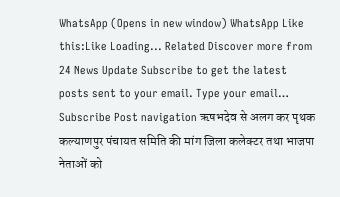WhatsApp (Opens in new window) WhatsApp Like this:Like Loading... Related Discover more from 24 News Update Subscribe to get the latest posts sent to your email. Type your email… Subscribe Post navigation ऋषभदेव से अलग कर पृथक कल्याणपुर पंचायत समिति की मांग जिला कलेक्टर तथा भाजपा नेताओं को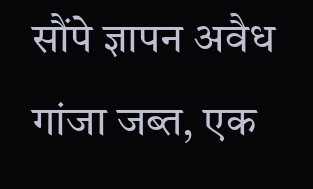सौंपे ज्ञापन अवैध गांजा जब्त, एक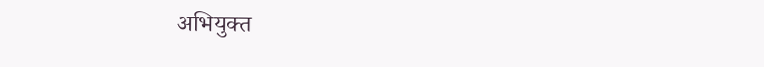अभियुक्त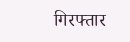गिरफ्तार